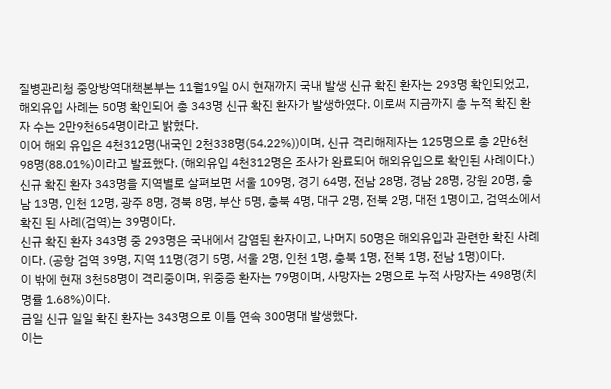질병관리청 중앙방역대책본부는 11월19일 0시 현재까지 국내 발생 신규 확진 환자는 293명 확인되었고, 해외유입 사례는 50명 확인되어 총 343명 신규 확진 환자가 발생하였다. 이로써 지금까지 총 누적 확진 환자 수는 2만9천654명이라고 밝혔다.
이어 해외 유입은 4천312명(내국인 2천338명(54.22%))이며, 신규 격리해제자는 125명으로 총 2만6천98명(88.01%)이라고 발표했다. (해외유입 4천312명은 조사가 완료되어 해외유입으로 확인된 사례이다.)
신규 확진 환자 343명을 지역별로 살펴보면 서울 109명, 경기 64명, 전남 28명, 경남 28명, 강원 20명, 충남 13명, 인천 12명, 광주 8명, 경북 8명, 부산 5명, 충북 4명, 대구 2명, 전북 2명, 대전 1명이고, 검역소에서 확진 된 사례(검역)는 39명이다.
신규 확진 환자 343명 중 293명은 국내에서 감염된 환자이고, 나머지 50명은 해외유입과 관련한 확진 사례이다. (공항 검역 39명, 지역 11명(경기 5명, 서울 2명, 인천 1명, 충북 1명, 전북 1명, 전남 1명)이다.
이 밖에 현재 3천58명이 격리중이며, 위중증 환자는 79명이며, 사망자는 2명으로 누적 사망자는 498명(치명률 1.68%)이다.
금일 신규 일일 확진 환자는 343명으로 이틀 연속 300명대 발생했다.
이는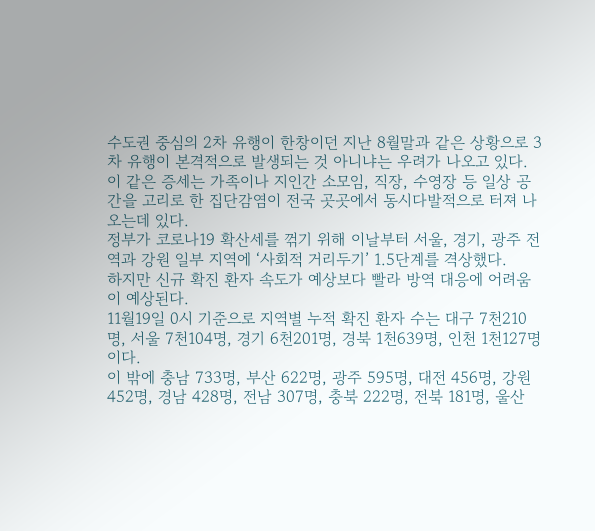수도권 중심의 2차 유행이 한창이던 지난 8월말과 같은 상황으로 3차 유행이 본격적으로 발생되는 것 아니냐는 우려가 나오고 있다.
이 같은 증세는 가족이나 지인간 소모임, 직장, 수영장 등 일상 공간을 고리로 한 집단감염이 전국 곳곳에서 동시다발적으로 터져 나오는데 있다.
정부가 코로나19 확산세를 꺾기 위해 이날부터 서울, 경기, 광주 전역과 강원 일부 지역에 ‘사회적 거리두기’ 1.5단계를 격상했다.
하지만 신규 확진 환자 속도가 예상보다 빨라 방역 대응에 어려움이 예상된다.
11월19일 0시 기준으로 지역별 누적 확진 환자 수는 대구 7천210명, 서울 7천104명, 경기 6천201명, 경북 1천639명, 인천 1천127명이다.
이 밖에 충남 733명, 부산 622명, 광주 595명, 대전 456명, 강원 452명, 경남 428명, 전남 307명, 충북 222명, 전북 181명, 울산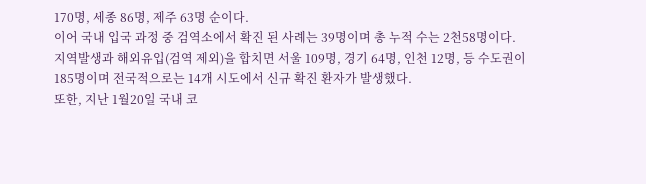170명, 세종 86명, 제주 63명 순이다.
이어 국내 입국 과정 중 검역소에서 확진 된 사례는 39명이며 총 누적 수는 2천58명이다.
지역발생과 해외유입(검역 제외)을 합치면 서울 109명, 경기 64명, 인천 12명, 등 수도권이 185명이며 전국적으로는 14개 시도에서 신규 확진 환자가 발생했다.
또한, 지난 1월20일 국내 코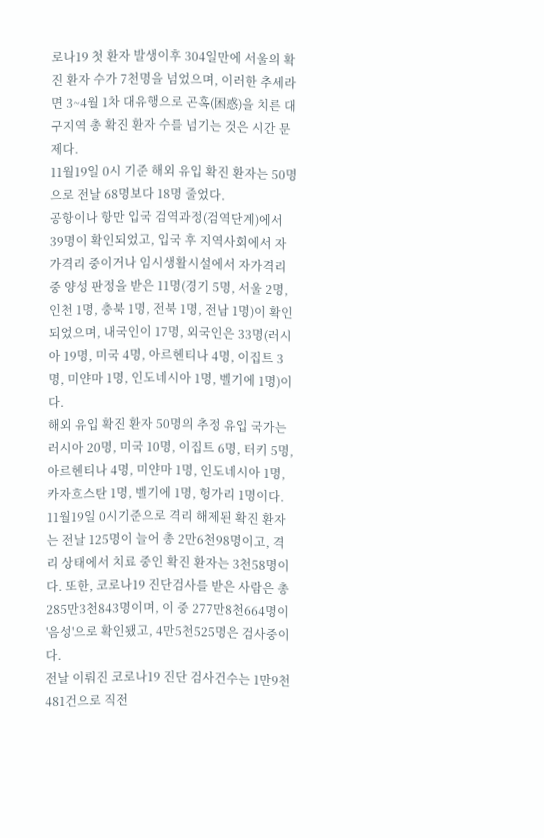로나19 첫 환자 발생이후 304일만에 서울의 확진 환자 수가 7천명을 넘었으며, 이러한 추세라면 3~4월 1차 대유행으로 곤혹(困惑)을 치른 대구지역 총 확진 환자 수를 넘기는 것은 시간 문제다.
11월19일 0시 기준 해외 유입 확진 환자는 50명으로 전날 68명보다 18명 줄었다.
공항이나 항만 입국 검역과정(검역단계)에서 39명이 확인되었고, 입국 후 지역사회에서 자가격리 중이거나 임시생활시설에서 자가격리 중 양성 판정을 받은 11명(경기 5명, 서울 2명, 인천 1명, 충북 1명, 전북 1명, 전남 1명)이 확인되었으며, 내국인이 17명, 외국인은 33명(러시아 19명, 미국 4명, 아르헨티나 4명, 이집트 3명, 미얀마 1명, 인도네시아 1명, 벨기에 1명)이다.
해외 유입 확진 환자 50명의 추정 유입 국가는 러시아 20명, 미국 10명, 이집트 6명, 터키 5명, 아르헨티나 4명, 미얀마 1명, 인도네시아 1명, 카자흐스탄 1명, 벨기에 1명, 헝가리 1명이다.
11월19일 0시기준으로 격리 해제된 확진 환자는 전날 125명이 늘어 총 2만6천98명이고, 격리 상태에서 치료 중인 확진 환자는 3천58명이다. 또한, 코로나19 진단검사를 받은 사람은 총 285만3천843명이며, 이 중 277만8천664명이 '음성'으로 확인됐고, 4만5천525명은 검사중이다.
전날 이뤄진 코로나19 진단 검사건수는 1만9천481건으로 직전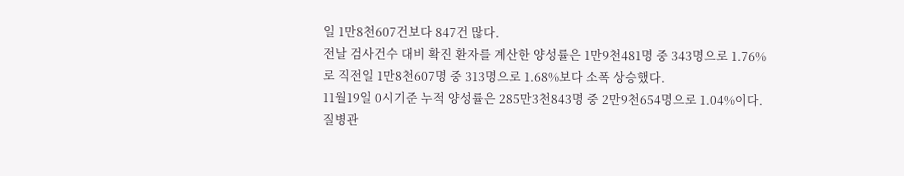일 1만8천607건보다 847건 많다.
전날 검사건수 대비 확진 환자를 계산한 양성률은 1만9천481명 중 343명으로 1.76%로 직전일 1만8천607명 중 313명으로 1.68%보다 소폭 상승했다.
11월19일 0시기준 누적 양성률은 285만3천843명 중 2만9천654명으로 1.04%이다.
질병관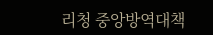리청 중앙방역대책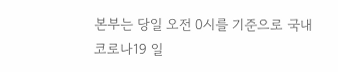본부는 당일 오전 0시를 기준으로 국내 코로나19 일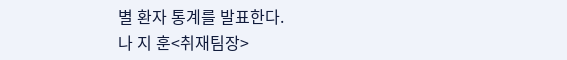별 환자 통계를 발표한다.
나 지 훈<취재팀장>